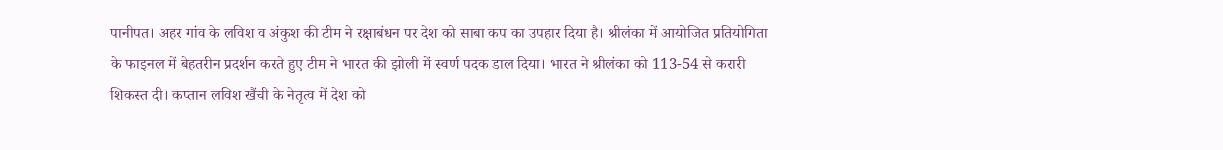पानीपत। अहर गांव के लविश व अंकुश की टीम ने रक्षाबंधन पर देश को साबा कप का उपहार दिया है। श्रीलंका में आयोजित प्रतियोगिता के फाइनल में बेहतरीन प्रदर्शन करते हुए टीम ने भारत की झोली में स्वर्ण पदक डाल दिया। भारत ने श्रीलंका को 113-54 से करारी शिकस्त दी। कप्तान लविश खैंची के नेतृत्व में देश को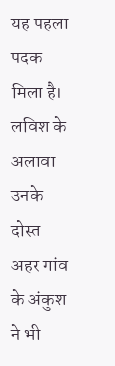यह पहला पदक मिला है। लविश के अलावा उनके दोस्त अहर गांव के अंकुश ने भी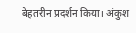बेहतरीन प्रदर्शन किया। अंकुश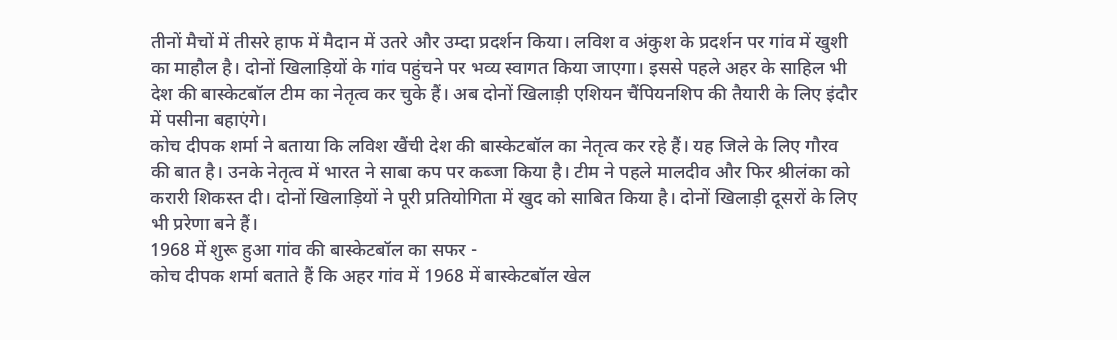तीनों मैचों में तीसरे हाफ में मैदान में उतरे और उम्दा प्रदर्शन किया। लविश व अंकुश के प्रदर्शन पर गांव में खुशी का माहौल है। दोनों खिलाड़ियों के गांव पहुंचने पर भव्य स्वागत किया जाएगा। इससे पहले अहर के साहिल भी देश की बास्केटबॉल टीम का नेतृत्व कर चुके हैं। अब दोनों खिलाड़ी एशियन चैंपियनशिप की तैयारी के लिए इंदौर में पसीना बहाएंगे।
कोच दीपक शर्मा ने बताया कि लविश खैंची देश की बास्केटबॉल का नेतृत्व कर रहे हैं। यह जिले के लिए गौरव की बात है। उनके नेतृत्व में भारत ने साबा कप पर कब्जा किया है। टीम ने पहले मालदीव और फिर श्रीलंका को करारी शिकस्त दी। दोनों खिलाड़ियों ने पूरी प्रतियोगिता में खुद को साबित किया है। दोनों खिलाड़ी दूसरों के लिए भी प्ररेणा बने हैं।
1968 में शुरू हुआ गांव की बास्केटबॉल का सफर -
कोच दीपक शर्मा बताते हैं कि अहर गांव में 1968 में बास्केटबॉल खेल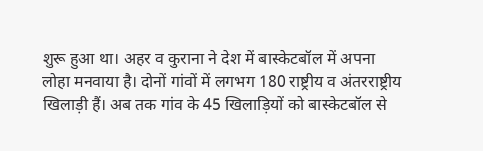शुरू हुआ था। अहर व कुराना ने देश में बास्केटबॉल में अपना लोहा मनवाया है। दोनों गांवों में लगभग 180 राष्ट्रीय व अंतरराष्ट्रीय खिलाड़ी हैं। अब तक गांव के 45 खिलाड़ियों को बास्केटबॉल से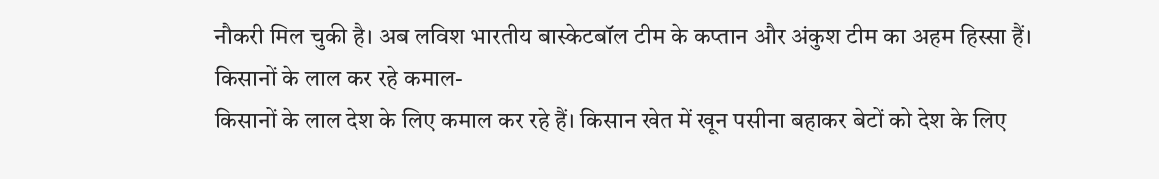नौकरी मिल चुकी है। अब लविश भारतीय बास्केटबॉल टीम के कप्तान और अंकुश टीम का अहम हिस्सा हैं।
किसानों के लाल कर रहे कमाल-
किसानों के लाल देश के लिए कमाल कर रहे हैं। किसान खेत में खून पसीना बहाकर बेटों को देश के लिए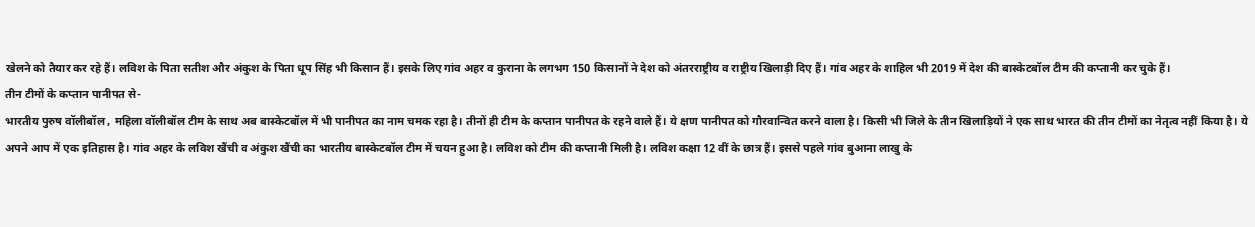खेलने को तैयार कर रहे हैं। लविश के पिता सतीश और अंकुश के पिता धूप सिंह भी किसान हैं। इसके लिए गांव अहर व कुराना के लगभग 150 किसानों ने देश को अंतरराष्ट्रीय व राष्ट्रीय खिलाड़ी दिए हैं। गांव अहर के शाहिल भी 2019 में देश की बास्केटबॉल टीम की कप्तानी कर चुके हैं।
तीन टीमों के कप्तान पानीपत से-
भारतीय पुरुष वॉलीबॉल , महिला वॉलीबॉल टीम के साथ अब बास्केटबॉल में भी पानीपत का नाम चमक रहा है। तीनों ही टीम के कप्तान पानीपत के रहने वाले हैं। ये क्षण पानीपत को गौरवान्वित करने वाला है। किसी भी जिले के तीन खिलाड़ियों ने एक साथ भारत की तीन टीमों का नेतृत्व नहीं किया है। ये अपने आप में एक इतिहास है। गांव अहर के लविश खैंची व अंकुश खैंची का भारतीय बास्केटबॉल टीम में चयन हुआ है। लविश को टीम की कप्तानी मिली है। लविश कक्षा 12 वीं के छात्र हैं। इससे पहले गांव बुआना लाखु के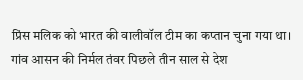प्रिंस मलिक को भारत की वालीवॉल टीम का कप्तान चुना गया था। गांव आसन की निर्मल तंवर पिछले तीन साल से देश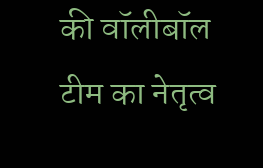की वॉलीबॉल टीम का नेतृत्व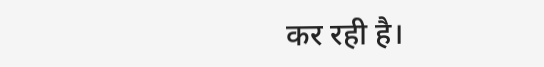कर रही है।